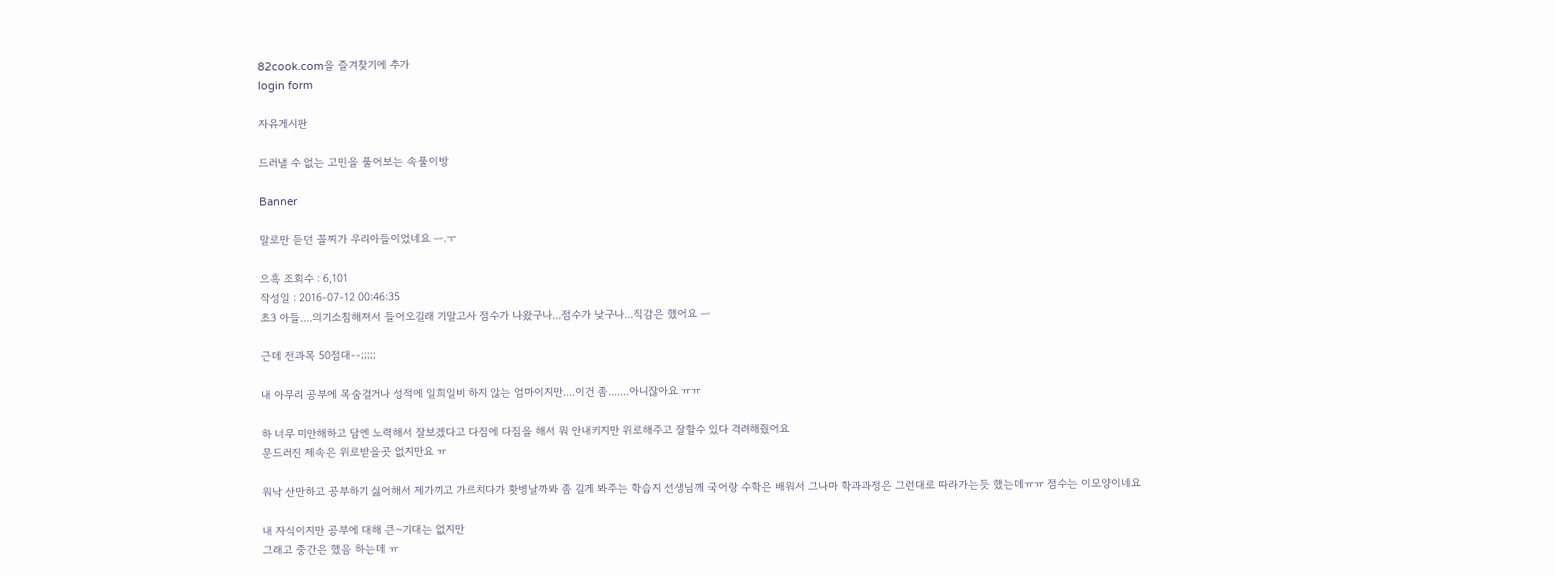82cook.com을 즐겨찾기에 추가
login form

자유게시판

드러낼 수 없는 고민을 풀어보는 속풀이방

Banner

말로만 듣던 꼴찌가 우리아들이었네요 ㅡ.ㅜ

으흑 조회수 : 6,101
작성일 : 2016-07-12 00:46:35
초3 아들....의기소침해져서 들어오길래 기말고사 점수가 나왔구나...점수가 낮구나...직감은 했어요 ㅡ

근데 전과목 50점대--;;;;;

내 아무리 공부에 목숨걸거나 성적에 일희일비 하지 않는 엄마이지만....이건 좀.......아니잖아요 ㅠㅠ

하 너무 미안해하고 담엔 노력해서 잘보겠다고 다짐에 다짐을 해서 뭐 안내키지만 위로해주고 잘할수 있다 격려해줬어요
문드러진 제속은 위로받을곳 없지만요 ㅠ

워낙 산만하고 공부하기 싫어해서 제가끼고 가르치다가 홧병날까봐 좀 길게 봐주는 학습지 선생님께 국어랑 수학은 배워서 그나마 학과과정은 그런대로 따라가는듯 했는데ㅠㅠ 점수는 이모양이네요

내 자식이지만 공부에 대해 큰~기대는 없지만
그래고 중간은 했음 하는데 ㅠ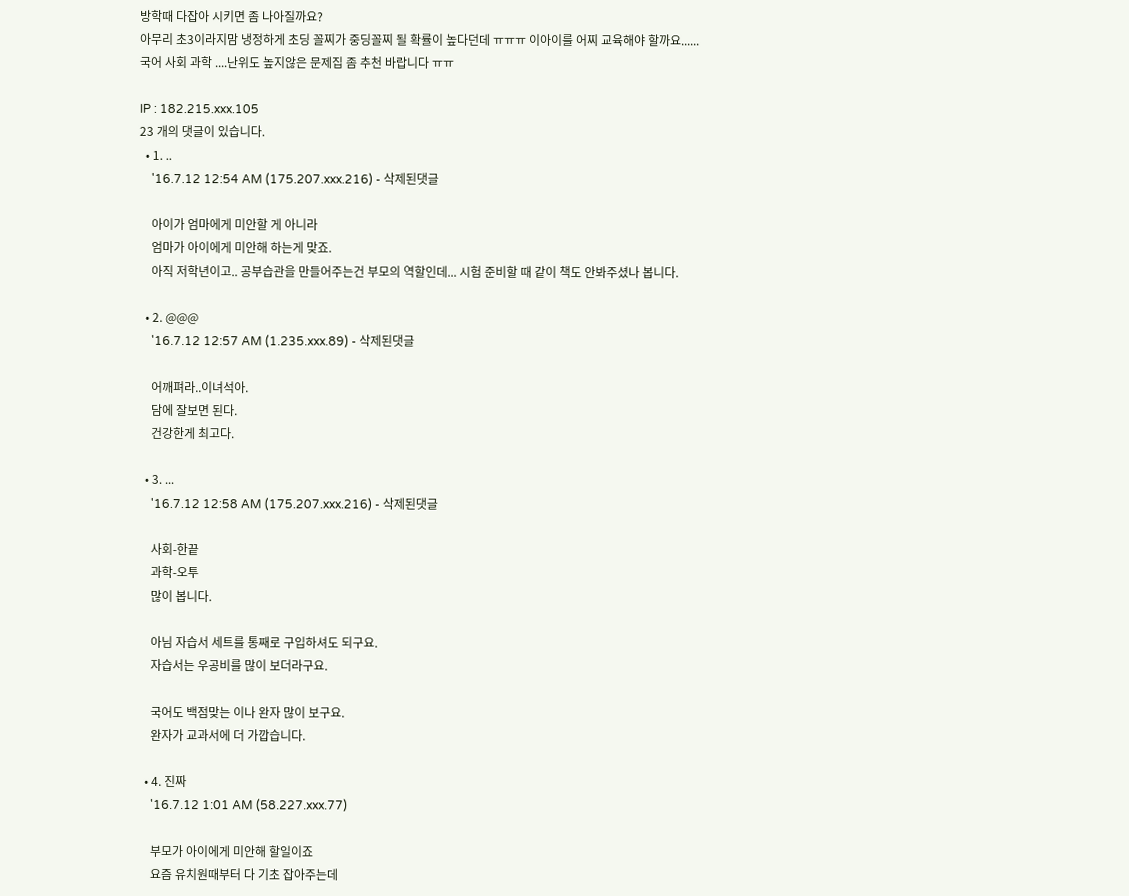방학때 다잡아 시키면 좀 나아질까요?
아무리 초3이라지맘 냉정하게 초딩 꼴찌가 중딩꼴찌 될 확률이 높다던데 ㅠㅠㅠ 이아이를 어찌 교육해야 할까요......
국어 사회 과학 ....난위도 높지않은 문제집 좀 추천 바랍니다 ㅠㅠ

IP : 182.215.xxx.105
23 개의 댓글이 있습니다.
  • 1. ..
    '16.7.12 12:54 AM (175.207.xxx.216) - 삭제된댓글

    아이가 엄마에게 미안할 게 아니라
    엄마가 아이에게 미안해 하는게 맞죠.
    아직 저학년이고.. 공부습관을 만들어주는건 부모의 역할인데... 시험 준비할 때 같이 책도 안봐주셨나 봅니다.

  • 2. @@@
    '16.7.12 12:57 AM (1.235.xxx.89) - 삭제된댓글

    어깨펴라..이녀석아.
    담에 잘보면 된다.
    건강한게 최고다.

  • 3. ...
    '16.7.12 12:58 AM (175.207.xxx.216) - 삭제된댓글

    사회-한끝
    과학-오투
    많이 봅니다.

    아님 자습서 세트를 통째로 구입하셔도 되구요.
    자습서는 우공비를 많이 보더라구요.

    국어도 백점맞는 이나 완자 많이 보구요.
    완자가 교과서에 더 가깝습니다.

  • 4. 진짜
    '16.7.12 1:01 AM (58.227.xxx.77)

    부모가 아이에게 미안해 할일이죠
    요즘 유치원때부터 다 기초 잡아주는데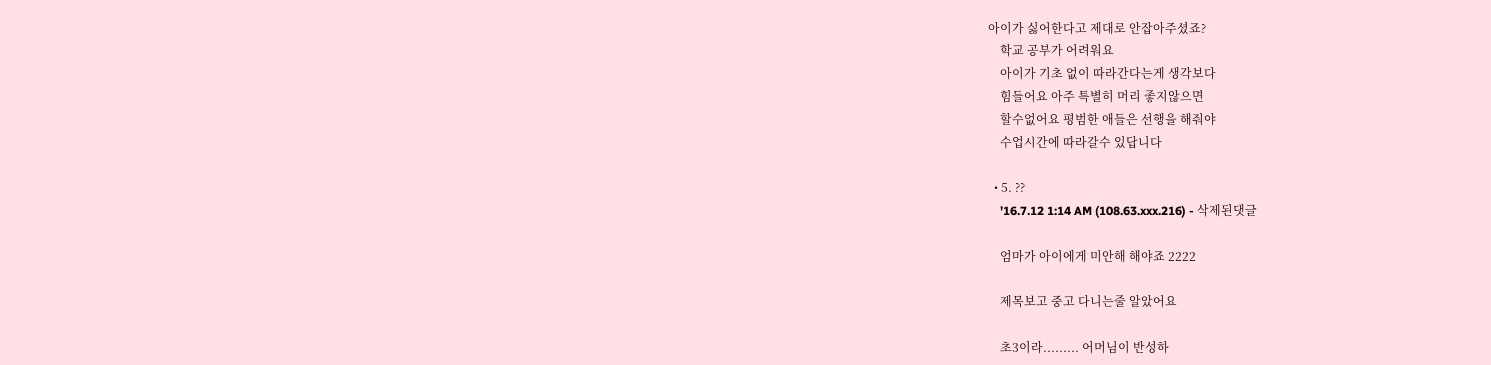아이가 싫어한다고 제대로 안잡아주셨죠?
    학교 공부가 어려워요
    아이가 기초 없이 따라간다는게 생각보다
    힘들어요 아주 특별히 머리 좋지않으면
    할수없어요 평범한 애들은 선행을 해줘야
    수업시간에 따라갈수 있답니다

  • 5. ??
    '16.7.12 1:14 AM (108.63.xxx.216) - 삭제된댓글

    엄마가 아이에게 미안해 해야죠 2222

    제목보고 중고 다니는줄 알았어요

    초3이라......... 어머님이 반성하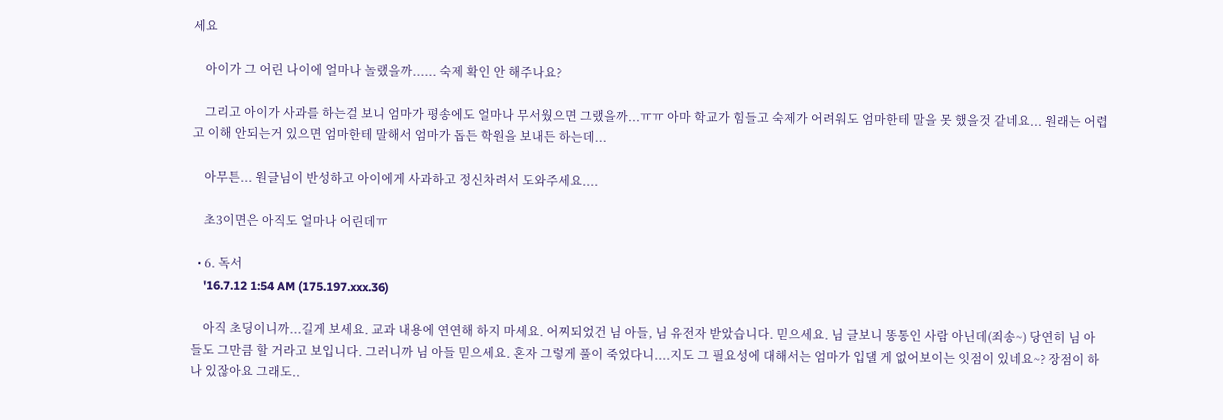세요

    아이가 그 어린 나이에 얼마나 놀랬을까...... 숙제 확인 안 해주나요?

    그리고 아이가 사과를 하는걸 보니 엄마가 평송에도 얼마나 무서웠으면 그랬을까...ㅠㅠ 아마 학교가 힘들고 숙제가 어려워도 엄마한테 말을 못 했을것 같네요... 원래는 어렵고 이해 안되는거 있으면 엄마한테 말해서 엄마가 돕든 학원을 보내든 하는데...

    아무튼... 원글님이 반성하고 아이에게 사과하고 정신차려서 도와주세요....

    초3이면은 아직도 얼마나 어린데ㅠ

  • 6. 독서
    '16.7.12 1:54 AM (175.197.xxx.36)

    아직 초딩이니까...길게 보세요. 교과 내용에 연연해 하지 마세요. 어찌되었건 님 아들, 님 유전자 받았습니다. 믿으세요. 님 글보니 똥통인 사람 아닌데(죄송~) 당연히 님 아들도 그만큼 할 거라고 보입니다. 그러니까 님 아들 믿으세요. 혼자 그렇게 풀이 죽었다니....지도 그 필요성에 대해서는 엄마가 입댈 게 없어보이는 잇점이 있네요~? 장점이 하나 있잖아요 그래도..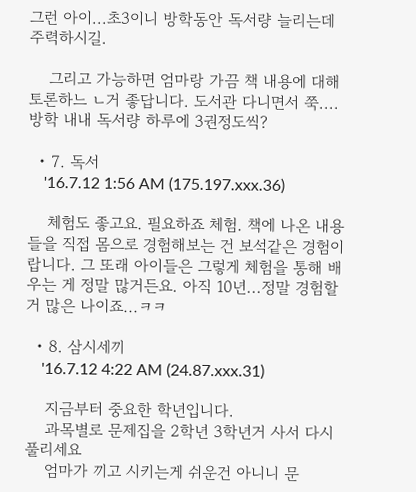그런 아이...초3이니 방학동안 독서량 늘리는데 주력하시길.

    그리고 가능하면 엄마랑 가끔 책 내용에 대해 토론하느 ㄴ거 좋답니다. 도서관 다니면서 쭉....방학 내내 독서량 하루에 3권정도씩?

  • 7. 독서
    '16.7.12 1:56 AM (175.197.xxx.36)

    체험도 좋고요. 필요하죠 체험. 책에 나온 내용들을 직접 몸으로 경험해보는 건 보석같은 경험이랍니다. 그 또래 아이들은 그렇게 체험을 통해 배우는 게 정말 많거든요. 아직 10년...정말 경험할 거 많은 나이죠...ㅋㅋ

  • 8. 삼시세끼
    '16.7.12 4:22 AM (24.87.xxx.31)

    지금부터 중요한 학년입니다.
    과목별로 문제집을 2학년 3학년거 사서 다시 풀리세요
    엄마가 끼고 시키는게 쉬운건 아니니 문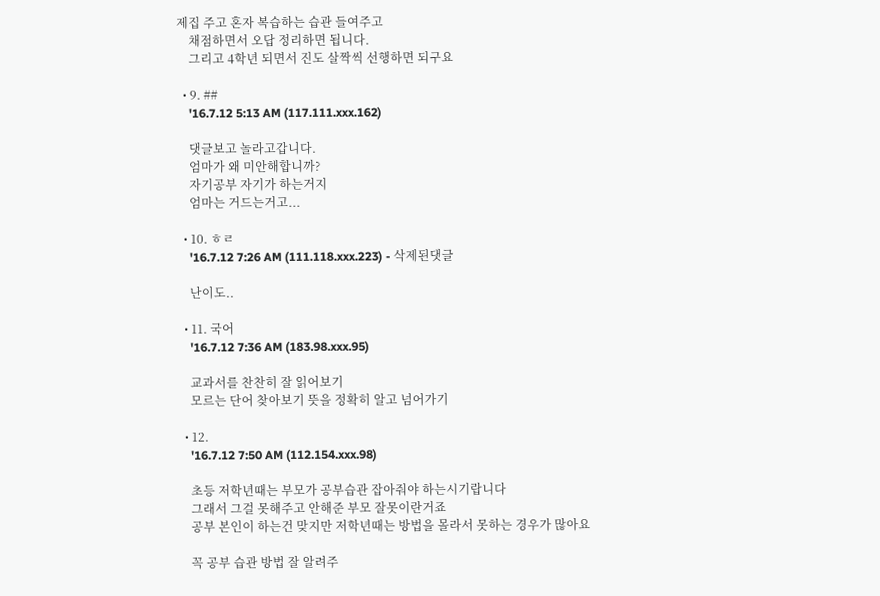제집 주고 혼자 복습하는 습관 들여주고
    채점하면서 오답 정리하면 됩니다.
    그리고 4학년 되면서 진도 살짝씩 선행하면 되구요

  • 9. ##
    '16.7.12 5:13 AM (117.111.xxx.162)

    댓글보고 놀라고갑니다.
    엄마가 왜 미안해합니까?
    자기공부 자기가 하는거지
    엄마는 거드는거고...

  • 10. ㅎㄹ
    '16.7.12 7:26 AM (111.118.xxx.223) - 삭제된댓글

    난이도..

  • 11. 국어
    '16.7.12 7:36 AM (183.98.xxx.95)

    교과서를 찬찬히 잘 읽어보기
    모르는 단어 찾아보기 뜻을 정확히 알고 넘어가기

  • 12.
    '16.7.12 7:50 AM (112.154.xxx.98)

    초등 저학년때는 부모가 공부습관 잡아줘야 하는시기랍니다
    그래서 그걸 못해주고 안해준 부모 잘못이란거죠
    공부 본인이 하는건 맞지만 저학년때는 방법을 몰라서 못하는 경우가 많아요

    꼭 공부 습관 방법 잘 알려주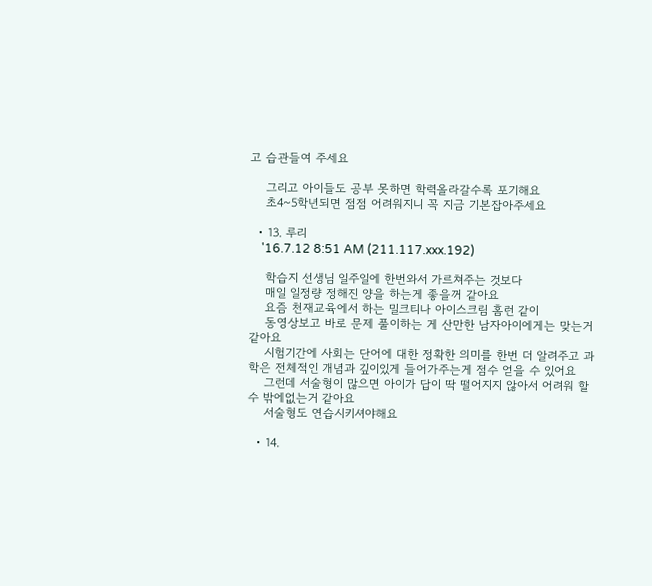고 습관들여 주세요

    그리고 아이들도 공부 못하면 학력올라갈수록 포기해요
    초4~5학년되면 점점 어려워지니 꼭 지금 기본잡아주세요

  • 13. 루리
    '16.7.12 8:51 AM (211.117.xxx.192)

    학습지 선생님 일주일에 한번와서 가르쳐주는 것보다
    매일 일정량 정해진 양을 하는게 좋을꺼 같아요
    요즘 천재교육에서 하는 밀크티나 아이스크림 홈런 같이
    동영상보고 바로 문제 풀이하는 게 산만한 남자아이에게는 맞는거 같아요
    시험기간에 사회는 단어에 대한 정확한 의미를 한번 더 알려주고 과학은 전체적인 개념과 깊이있게 들어가주는게 점수 얻을 수 있어요
    그런데 서술형이 많으면 아이가 답이 딱 떨어지지 않아서 어려워 할 수 밖에없는거 같아요
    서술형도 연습시키셔야해요

  • 14.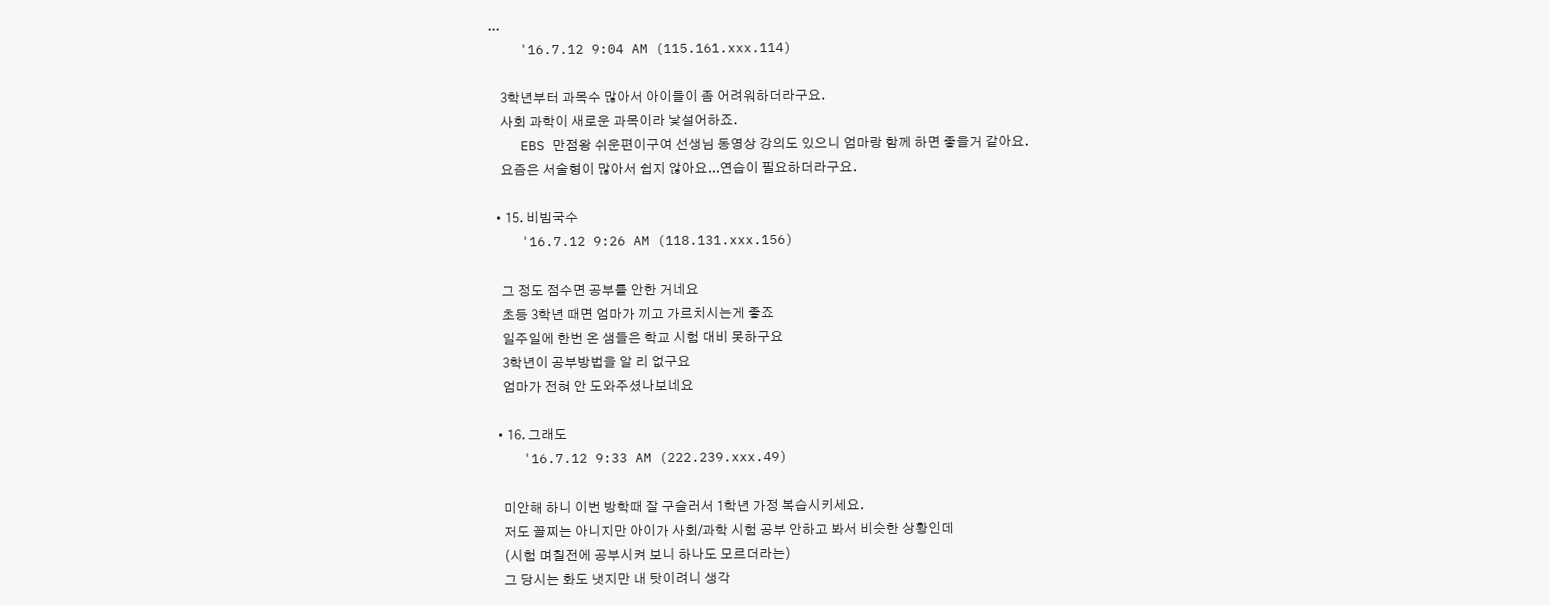...
    '16.7.12 9:04 AM (115.161.xxx.114)

    3학년부터 과목수 많아서 아이들이 좀 어려워하더라구요.
    사회 과학이 새로운 과목이라 낯설어하죠.
    EBS 만점왕 쉬운편이구여 선생님 동영상 강의도 있으니 엄마랑 함께 하면 좋을거 같아요.
    요즘은 서술형이 많아서 쉽지 않아요...연습이 필요하더라구요.

  • 15. 비빔국수
    '16.7.12 9:26 AM (118.131.xxx.156)

    그 정도 점수면 공부를 안한 거네요
    초등 3학년 때면 엄마가 끼고 가르치시는게 좋죠
    일주일에 한번 온 샘들은 학교 시험 대비 못하구요
    3학년이 공부방법을 알 리 없구요
    엄마가 전혀 안 도와주셨나보네요

  • 16. 그래도
    '16.7.12 9:33 AM (222.239.xxx.49)

    미안해 하니 이번 방학때 잘 구슬러서 1학년 가정 복습시키세요.
    저도 꼴찌는 아니지만 아이가 사회/과학 시험 공부 안하고 봐서 비슷한 상황인데
    (시험 며칠전에 공부시켜 보니 하나도 모르더라는)
    그 당시는 화도 냇지만 내 탓이려니 생각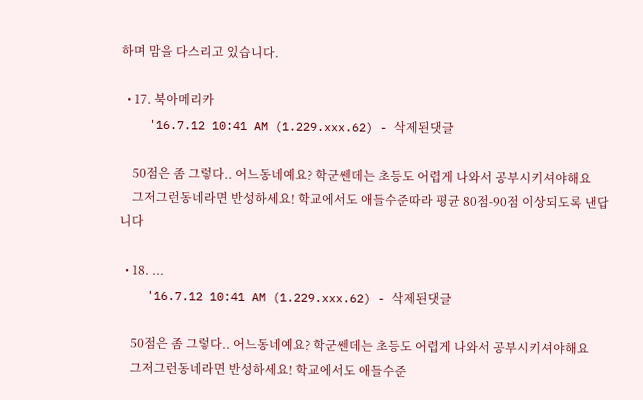하며 맘을 다스리고 있습니다.

  • 17. 북아메리카
    '16.7.12 10:41 AM (1.229.xxx.62) - 삭제된댓글

    50점은 좀 그렇다.. 어느동네예요? 학군쎈데는 초등도 어렵게 나와서 공부시키셔야해요
    그저그런동네라면 반성하세요! 학교에서도 애들수준따라 평균 80점-90점 이상되도록 낸답니다

  • 18. ...
    '16.7.12 10:41 AM (1.229.xxx.62) - 삭제된댓글

    50점은 좀 그렇다.. 어느동네예요? 학군쎈데는 초등도 어렵게 나와서 공부시키셔야해요
    그저그런동네라면 반성하세요! 학교에서도 애들수준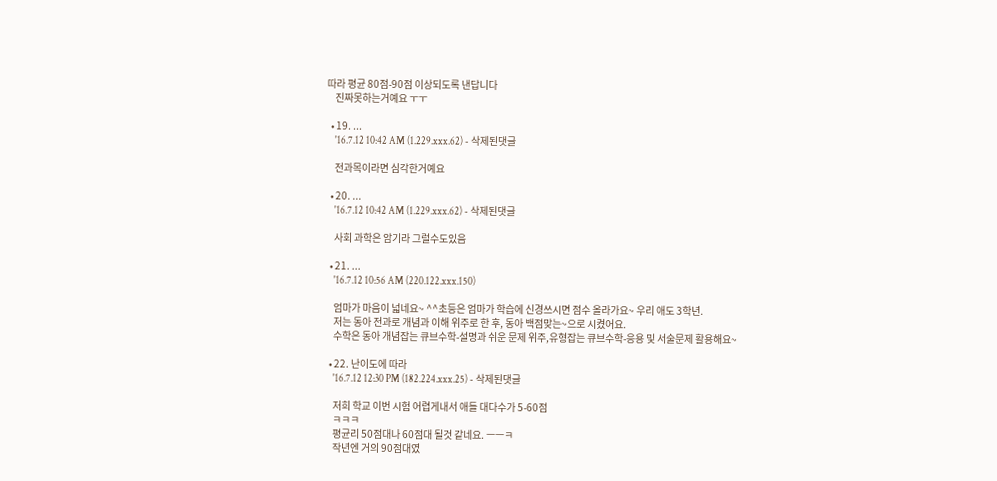따라 평균 80점-90점 이상되도록 낸답니다
    진짜못하는거예요 ㅜㅜ

  • 19. ...
    '16.7.12 10:42 AM (1.229.xxx.62) - 삭제된댓글

    전과목이라면 심각한거예요

  • 20. ...
    '16.7.12 10:42 AM (1.229.xxx.62) - 삭제된댓글

    사회 과학은 암기라 그럴수도있음

  • 21. ...
    '16.7.12 10:56 AM (220.122.xxx.150)

    엄마가 마음이 넓네요~ ^^초등은 엄마가 학습에 신경쓰시면 점수 올라가요~ 우리 애도 3학년.
    저는 동아 전과로 개념과 이해 위주로 한 후, 동아 백점맞는~으로 시켰어요.
    수학은 동아 개념잡는 큐브수학-설명과 쉬운 문제 위주,유형잡는 큐브수학-응용 및 서술문제 활용해요~

  • 22. 난이도에 따라
    '16.7.12 12:30 PM (182.224.xxx.25) - 삭제된댓글

    저희 학교 이번 시험 어렵게내서 애들 대다수가 5-60점
    ㅋㅋㅋ
    평균리 50점대나 60점대 될것 같네요. ㅡㅡㅋ
    작년엔 거의 90점대였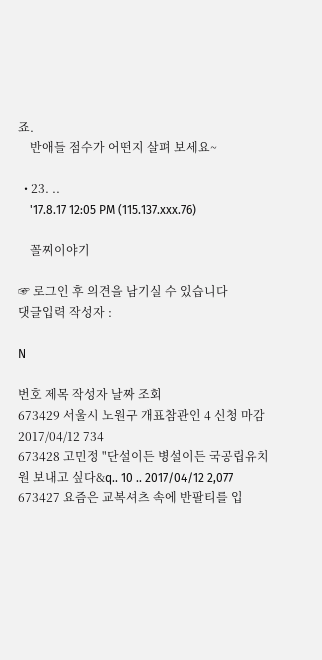죠.
    반애들 점수가 어떤지 살펴 보세요~

  • 23. ..
    '17.8.17 12:05 PM (115.137.xxx.76)

    꼴찌이야기

☞ 로그인 후 의견을 남기실 수 있습니다
댓글입력 작성자 :

N

번호 제목 작성자 날짜 조회
673429 서울시 노원구 개표참관인 4 신청 마감 2017/04/12 734
673428 고민정 "단설이든 병설이든 국공립유치원 보내고 싶다&q.. 10 .. 2017/04/12 2,077
673427 요즘은 교복셔츠 속에 반팔티를 입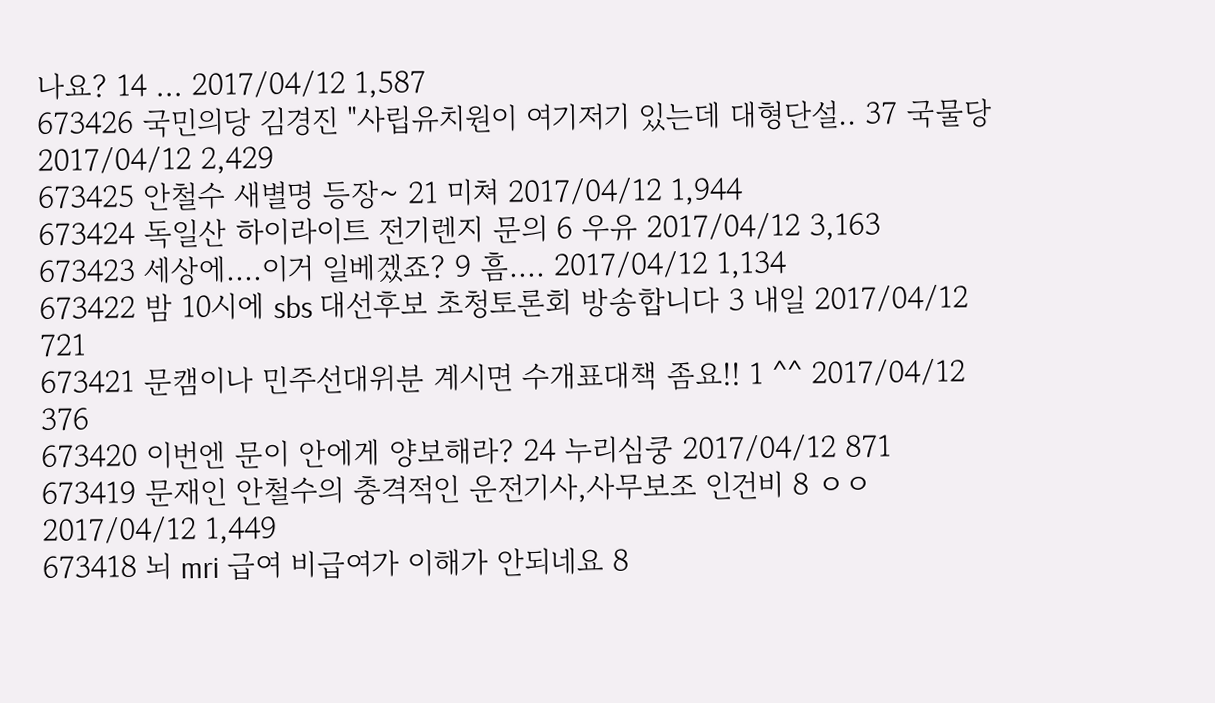나요? 14 ... 2017/04/12 1,587
673426 국민의당 김경진 "사립유치원이 여기저기 있는데 대형단설.. 37 국물당 2017/04/12 2,429
673425 안철수 새별명 등장~ 21 미쳐 2017/04/12 1,944
673424 독일산 하이라이트 전기렌지 문의 6 우유 2017/04/12 3,163
673423 세상에....이거 일베겠죠? 9 흠.... 2017/04/12 1,134
673422 밤 10시에 sbs 대선후보 초청토론회 방송합니다 3 내일 2017/04/12 721
673421 문캠이나 민주선대위분 계시면 수개표대책 좀요!! 1 ^^ 2017/04/12 376
673420 이번엔 문이 안에게 양보해라? 24 누리심쿵 2017/04/12 871
673419 문재인 안철수의 충격적인 운전기사,사무보조 인건비 8 ㅇㅇ 2017/04/12 1,449
673418 뇌 mri 급여 비급여가 이해가 안되네요 8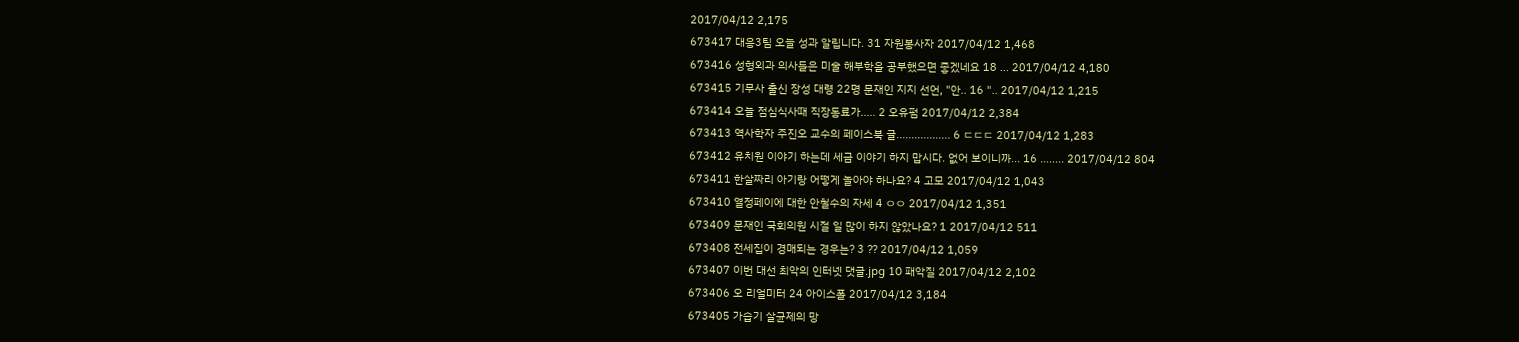2017/04/12 2,175
673417 대응3팀 오늘 성과 알립니다. 31 자원봉사자 2017/04/12 1,468
673416 성형외과 의사들은 미술 해부학을 공부했으면 좋겠네요 18 ... 2017/04/12 4,180
673415 기무사 출신 장성 대령 22명 문재인 지지 선언, "안.. 16 ".. 2017/04/12 1,215
673414 오늘 점심식사때 직장동료가..... 2 오유펌 2017/04/12 2,384
673413 역사학자 주진오 교수의 페이스북 글.................. 6 ㄷㄷㄷ 2017/04/12 1,283
673412 유치원 이야기 하는데 세금 이야기 하지 맙시다. 없어 보이니까... 16 ........ 2017/04/12 804
673411 한살짜리 아기랑 어떻게 놀아야 하나요? 4 고모 2017/04/12 1,043
673410 열정페이에 대한 안철수의 자세 4 ㅇㅇ 2017/04/12 1,351
673409 문재인 국회의원 시절 일 많이 하지 않았나요? 1 2017/04/12 511
673408 전세집이 경매되는 경우는? 3 ?? 2017/04/12 1,059
673407 이번 대선 최악의 인터넷 댓글.jpg 10 패악질 2017/04/12 2,102
673406 오 리얼미터 24 아이스폴 2017/04/12 3,184
673405 가습기 살균제의 망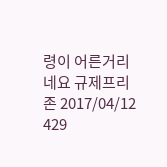령이 어른거리네요 규제프리존 2017/04/12 429